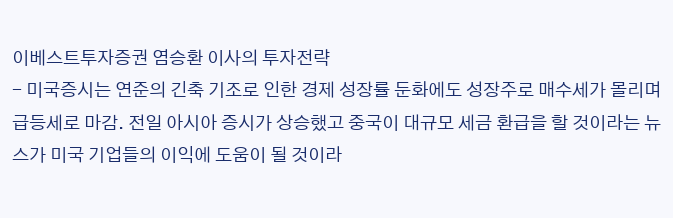이베스트투자증권 염승환 이사의 투자전략
- 미국증시는 연준의 긴축 기조로 인한 경제 성장률 둔화에도 성장주로 매수세가 몰리며 급등세로 마감. 전일 아시아 증시가 상승했고 중국이 대규모 세금 환급을 할 것이라는 뉴스가 미국 기업들의 이익에 도움이 될 것이라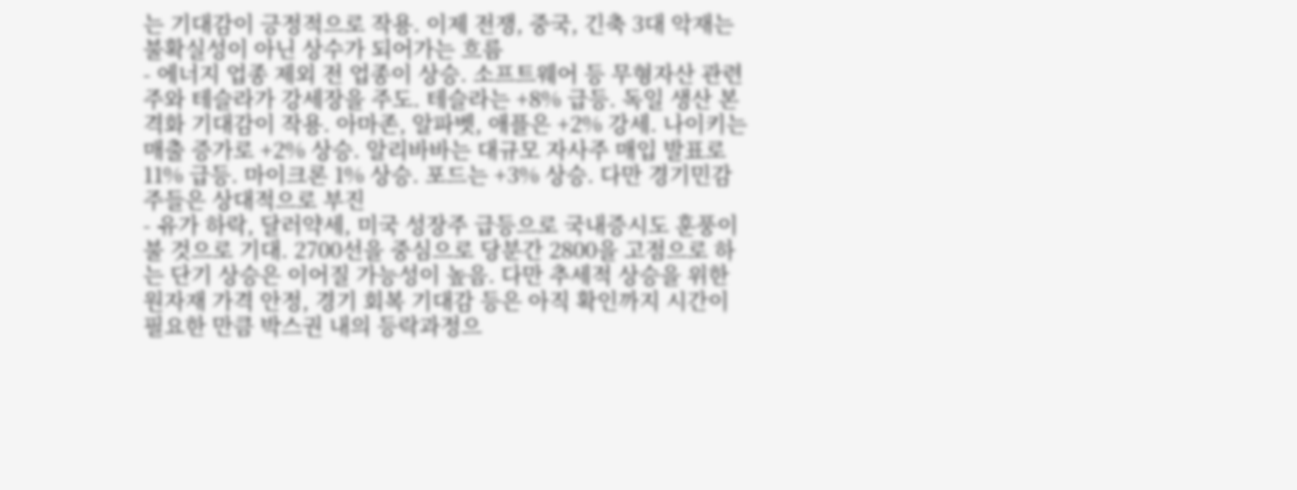는 기대감이 긍정적으로 작용. 이제 전쟁, 중국, 긴축 3대 악재는 불확실성이 아닌 상수가 되어가는 흐름
- 에너지 업종 제외 전 업종이 상승. 소프트웨어 등 무형자산 관련주와 테슬라가 강세장을 주도. 테슬라는 +8% 급등. 독일 생산 본격화 기대감이 작용. 아마존, 알파벳, 애플은 +2% 강세. 나이키는 매출 증가로 +2% 상승. 알리바바는 대규모 자사주 매입 발표로 11% 급등. 마이크론 1% 상승. 포드는 +3% 상승. 다만 경기민감주들은 상대적으로 부진
- 유가 하락, 달러약세, 미국 성장주 급등으로 국내증시도 훈풍이 불 것으로 기대. 2700선을 중심으로 당분간 2800을 고점으로 하는 단기 상승은 이어질 가능성이 높음. 다만 추세적 상승을 위한 원자재 가격 안정, 경기 회복 기대감 등은 아직 확인까지 시간이 필요한 만큼 박스권 내의 등락과정으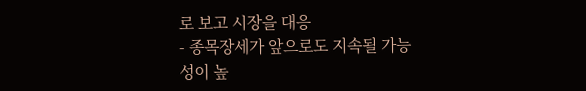로 보고 시장을 대응
- 종목장세가 앞으로도 지속될 가능성이 높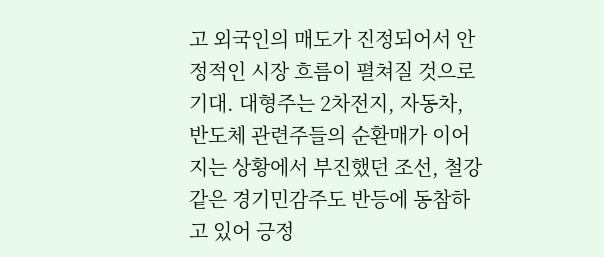고 외국인의 매도가 진정되어서 안정적인 시장 흐름이 펼쳐질 것으로 기대. 대형주는 2차전지, 자동차, 반도체 관련주들의 순환매가 이어지는 상황에서 부진했던 조선, 철강 같은 경기민감주도 반등에 동참하고 있어 긍정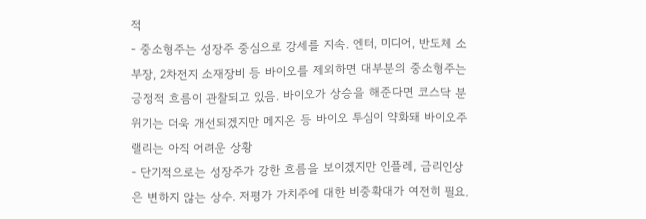적
- 중소형주는 성장주 중심으로 강세를 지속. 엔터, 미디어, 반도체 소부장, 2차전지 소재장비 등 바이오를 제외하면 대부분의 중소형주는 긍정적 흐름이 관찰되고 있음. 바이오가 상승을 해준다면 코스닥 분위기는 더욱 개선되겠지만 메지온 등 바이오 투심이 약화돼 바이오주 랠리는 아직 어려운 상황
- 단기적으로는 성장주가 강한 흐름을 보이겠지만 인플레, 금리인상은 변하지 않는 상수. 저평가 가치주에 대한 비중확대가 여전히 필요.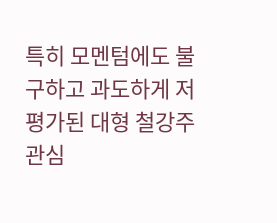특히 모멘텀에도 불구하고 과도하게 저평가된 대형 철강주 관심